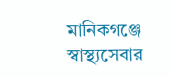মানিকগঞ্জে স্বাস্থ্যসেবার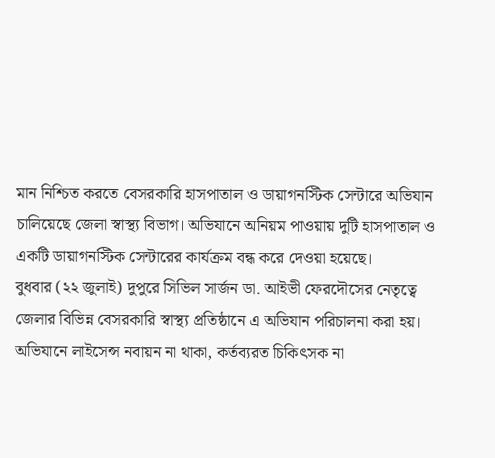মান নিশ্চিত করতে বেসরকারি হাসপাতাল ও ডায়াগনস্টিক সেন্টারে অভিযান চালিয়েছে জেলা স্বাস্থ্য বিভাগ। অভিযানে অনিয়ম পাওয়ায় দুটি হাসপাতাল ও একটি ডায়াগনস্টিক সেন্টারের কার্যক্রম বন্ধ করে দেওয়া হয়েছে।
বুধবার (২২ জুলাই) দুপুরে সিভিল সার্জন ডা. আইভী ফেরদৌসের নেতৃত্বে জেলার বিভিন্ন বেসরকারি স্বাস্থ্য প্রতিষ্ঠানে এ অভিযান পরিচালনা করা হয়।
অভিযানে লাইসেন্স নবায়ন না থাকা, কর্তব্যরত চিকিৎসক না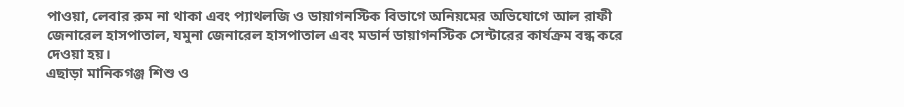পাওয়া, লেবার রুম না থাকা এবং প্যাথলজি ও ডায়াগনস্টিক বিভাগে অনিয়মের অভিযোগে আল রাফী জেনারেল হাসপাতাল, যমুনা জেনারেল হাসপাতাল এবং মডার্ন ডায়াগনস্টিক সেন্টারের কার্যক্রম বন্ধ করে দেওয়া হয়।
এছাড়া মানিকগঞ্জ শিশু ও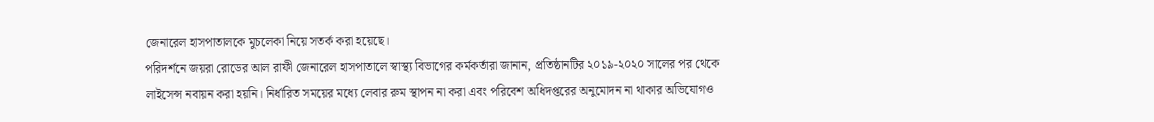জেনারেল হাসপাতালকে মুচলেকা নিয়ে সতর্ক করা হয়েছে।
পরিদর্শনে জয়রা রোডের আল রাফী জেনারেল হাসপাতালে স্বাস্থ্য বিভাগের কর্মকর্তারা জানান, প্রতিষ্ঠানটির ২০১৯-২০২০ সালের পর থেকে লাইসেন্স নবায়ন করা হয়নি। নির্ধারিত সময়ের মধ্যে লেবার রুম স্থাপন না করা এবং পরিবেশ অধিদপ্তরের অনুমোদন না থাকার অভিযোগও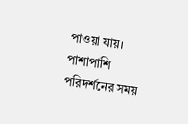পাওয়া যায়। পাশাপাশি পরিদর্শনের সময়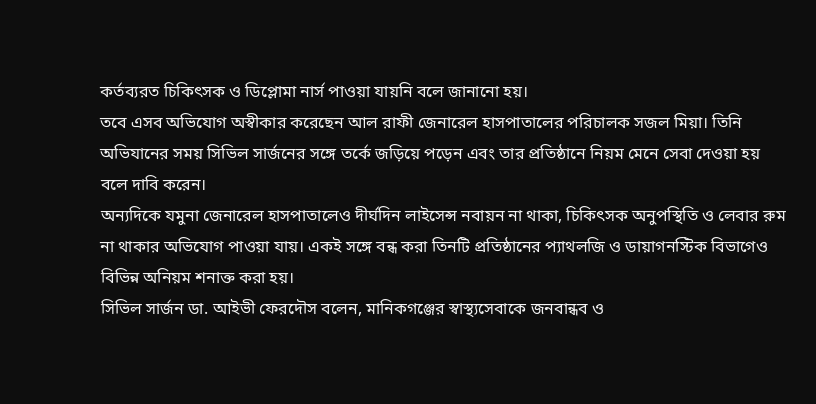কর্তব্যরত চিকিৎসক ও ডিপ্লোমা নার্স পাওয়া যায়নি বলে জানানো হয়।
তবে এসব অভিযোগ অস্বীকার করেছেন আল রাফী জেনারেল হাসপাতালের পরিচালক সজল মিয়া। তিনি অভিযানের সময় সিভিল সার্জনের সঙ্গে তর্কে জড়িয়ে পড়েন এবং তার প্রতিষ্ঠানে নিয়ম মেনে সেবা দেওয়া হয় বলে দাবি করেন।
অন্যদিকে যমুনা জেনারেল হাসপাতালেও দীর্ঘদিন লাইসেন্স নবায়ন না থাকা, চিকিৎসক অনুপস্থিতি ও লেবার রুম না থাকার অভিযোগ পাওয়া যায়। একই সঙ্গে বন্ধ করা তিনটি প্রতিষ্ঠানের প্যাথলজি ও ডায়াগনস্টিক বিভাগেও বিভিন্ন অনিয়ম শনাক্ত করা হয়।
সিভিল সার্জন ডা. আইভী ফেরদৌস বলেন, মানিকগঞ্জের স্বাস্থ্যসেবাকে জনবান্ধব ও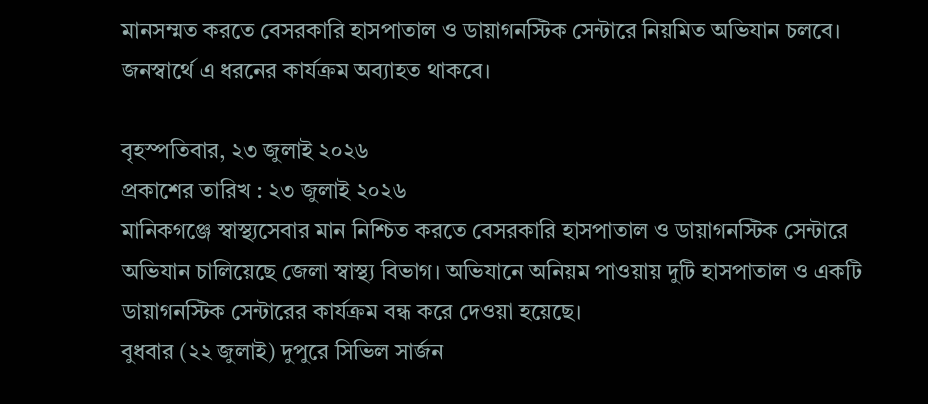মানসম্মত করতে বেসরকারি হাসপাতাল ও ডায়াগনস্টিক সেন্টারে নিয়মিত অভিযান চলবে। জনস্বার্থে এ ধরনের কার্যক্রম অব্যাহত থাকবে।

বৃহস্পতিবার, ২৩ জুলাই ২০২৬
প্রকাশের তারিখ : ২৩ জুলাই ২০২৬
মানিকগঞ্জে স্বাস্থ্যসেবার মান নিশ্চিত করতে বেসরকারি হাসপাতাল ও ডায়াগনস্টিক সেন্টারে অভিযান চালিয়েছে জেলা স্বাস্থ্য বিভাগ। অভিযানে অনিয়ম পাওয়ায় দুটি হাসপাতাল ও একটি ডায়াগনস্টিক সেন্টারের কার্যক্রম বন্ধ করে দেওয়া হয়েছে।
বুধবার (২২ জুলাই) দুপুরে সিভিল সার্জন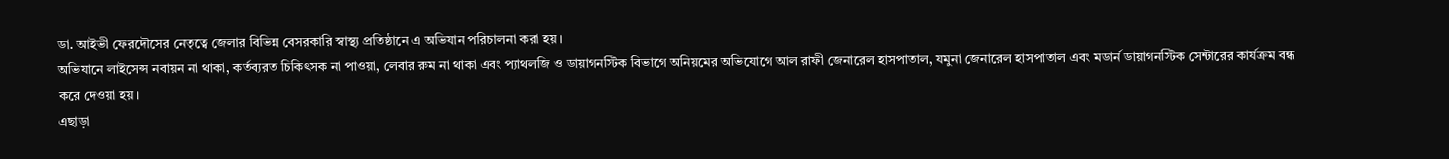ডা. আইভী ফেরদৌসের নেতৃত্বে জেলার বিভিন্ন বেসরকারি স্বাস্থ্য প্রতিষ্ঠানে এ অভিযান পরিচালনা করা হয়।
অভিযানে লাইসেন্স নবায়ন না থাকা, কর্তব্যরত চিকিৎসক না পাওয়া, লেবার রুম না থাকা এবং প্যাথলজি ও ডায়াগনস্টিক বিভাগে অনিয়মের অভিযোগে আল রাফী জেনারেল হাসপাতাল, যমুনা জেনারেল হাসপাতাল এবং মডার্ন ডায়াগনস্টিক সেন্টারের কার্যক্রম বন্ধ করে দেওয়া হয়।
এছাড়া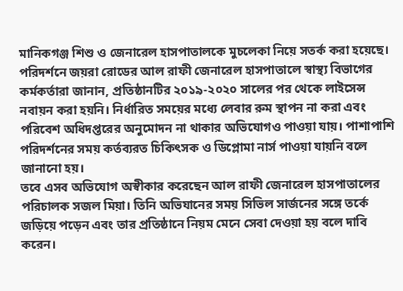মানিকগঞ্জ শিশু ও জেনারেল হাসপাতালকে মুচলেকা নিয়ে সতর্ক করা হয়েছে।
পরিদর্শনে জয়রা রোডের আল রাফী জেনারেল হাসপাতালে স্বাস্থ্য বিভাগের কর্মকর্তারা জানান, প্রতিষ্ঠানটির ২০১৯-২০২০ সালের পর থেকে লাইসেন্স নবায়ন করা হয়নি। নির্ধারিত সময়ের মধ্যে লেবার রুম স্থাপন না করা এবং পরিবেশ অধিদপ্তরের অনুমোদন না থাকার অভিযোগও পাওয়া যায়। পাশাপাশি পরিদর্শনের সময় কর্তব্যরত চিকিৎসক ও ডিপ্লোমা নার্স পাওয়া যায়নি বলে জানানো হয়।
তবে এসব অভিযোগ অস্বীকার করেছেন আল রাফী জেনারেল হাসপাতালের পরিচালক সজল মিয়া। তিনি অভিযানের সময় সিভিল সার্জনের সঙ্গে তর্কে জড়িয়ে পড়েন এবং তার প্রতিষ্ঠানে নিয়ম মেনে সেবা দেওয়া হয় বলে দাবি করেন।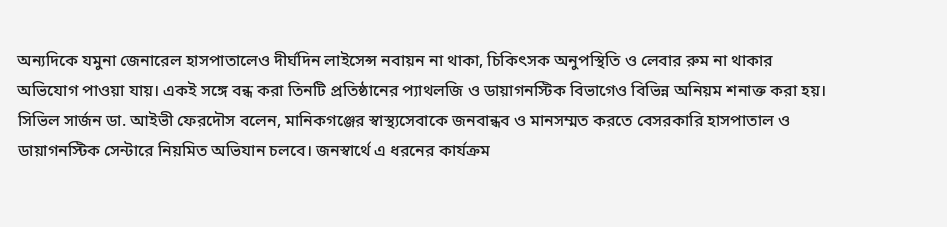অন্যদিকে যমুনা জেনারেল হাসপাতালেও দীর্ঘদিন লাইসেন্স নবায়ন না থাকা, চিকিৎসক অনুপস্থিতি ও লেবার রুম না থাকার অভিযোগ পাওয়া যায়। একই সঙ্গে বন্ধ করা তিনটি প্রতিষ্ঠানের প্যাথলজি ও ডায়াগনস্টিক বিভাগেও বিভিন্ন অনিয়ম শনাক্ত করা হয়।
সিভিল সার্জন ডা. আইভী ফেরদৌস বলেন, মানিকগঞ্জের স্বাস্থ্যসেবাকে জনবান্ধব ও মানসম্মত করতে বেসরকারি হাসপাতাল ও ডায়াগনস্টিক সেন্টারে নিয়মিত অভিযান চলবে। জনস্বার্থে এ ধরনের কার্যক্রম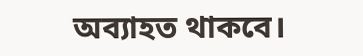অব্যাহত থাকবে।